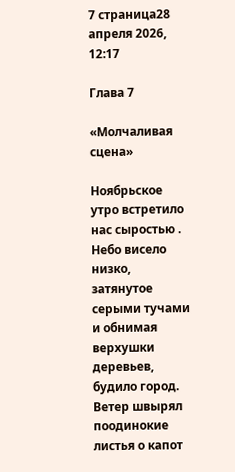7 страница28 апреля 2026, 12:17

Глава 7

«Молчаливая сцена»

Ноябрьское утро встретило нас сыростью .
Небо висело низко, затянутое серыми тучами и обнимая верхушки деревьев, будило город. Ветер швырял поодинокие листья о капот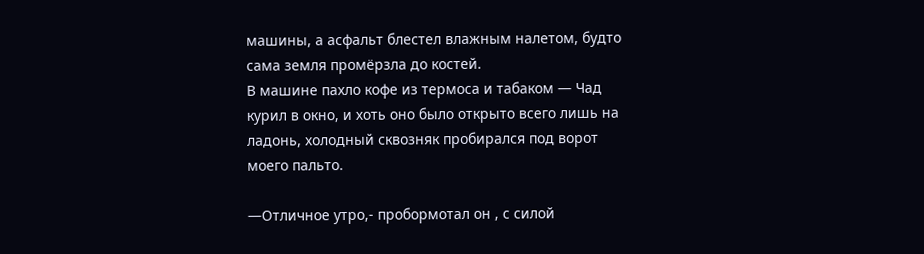машины, а асфальт блестел влажным налетом, будто сама земля промёрзла до костей.
В машине пахло кофе из термоса и табаком — Чад курил в окно, и хоть оно было открыто всего лишь на ладонь, холодный сквозняк пробирался под ворот моего пальто.

—Отличное утро,- пробормотал он , с силой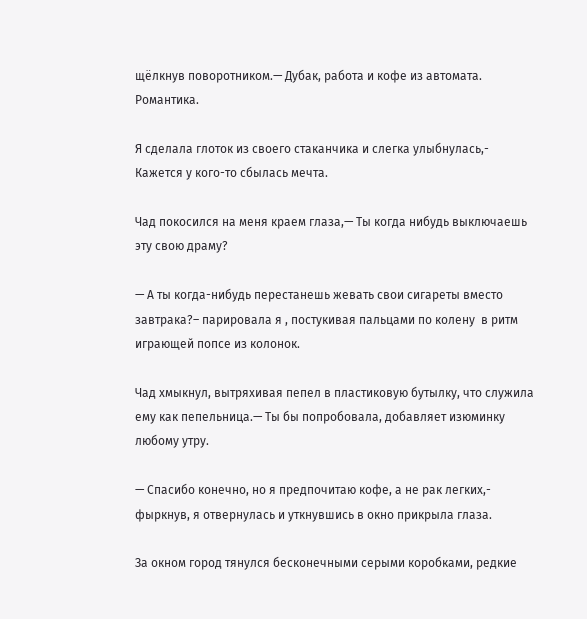щёлкнув поворотником.— Дубак, работа и кофе из автомата. Романтика.

Я сделала глоток из своего стаканчика и слегка улыбнулась,- Кажется у кого-то сбылась мечта.

Чад покосился на меня краем глаза,— Ты когда нибудь выключаешь эту свою драму?

— А ты когда-нибудь перестанешь жевать свои сигареты вместо завтрака?– парировала я , постукивая пальцами по колену  в ритм играющей попсе из колонок.

Чад хмыкнул, вытряхивая пепел в пластиковую бутылку, что служила ему как пепельница.— Ты бы попробовала, добавляет изюминку любому утру.

— Спасибо конечно, но я предпочитаю кофе, а не рак легких,- фыркнув, я отвернулась и уткнувшись в окно прикрыла глаза.

За окном город тянулся бесконечными серыми коробками, редкие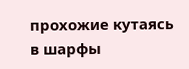прохожие кутаясь в шарфы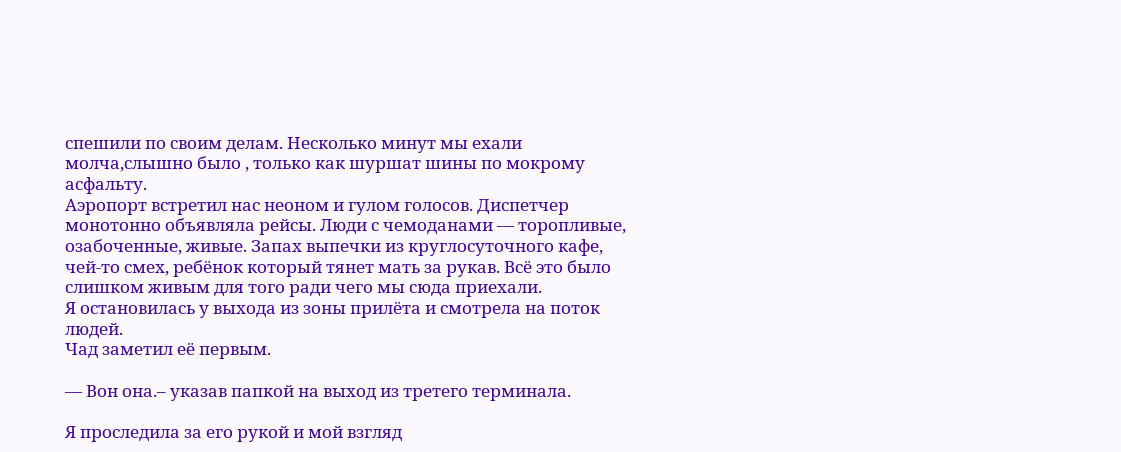спешили по своим делам. Несколько минут мы ехали молча,слышно было , только как шуршат шины по мокрому асфальту.
Аэропорт встретил нас неоном и гулом голосов. Диспетчер монотонно объявляла рейсы. Люди с чемоданами — торопливые, озабоченные, живые. Запах выпечки из круглосуточного кафе, чей-то смех, ребёнок который тянет мать за рукав. Всё это было слишком живым для того ради чего мы сюда приехали.
Я остановилась у выхода из зоны прилёта и смотрела на поток людей.
Чад заметил её первым.

— Вон она.– указав папкой на выход из третего терминала.

Я проследила за его рукой и мой взгляд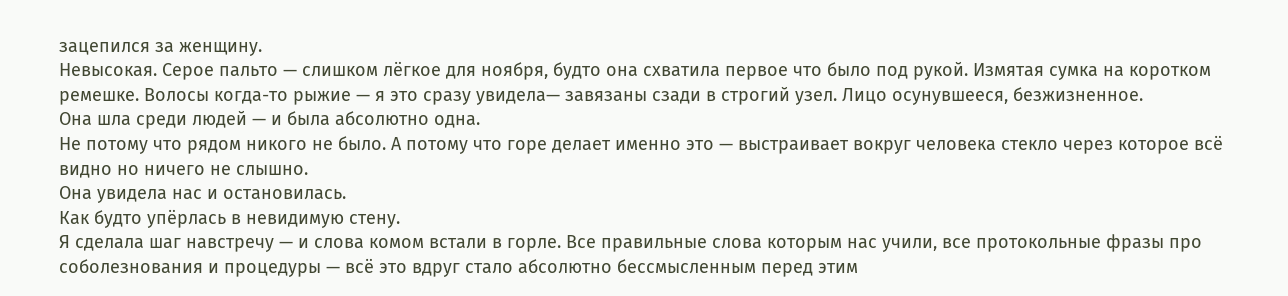зацепился за женщину.
Невысокая. Серое пальто — слишком лёгкое для ноября, будто она схватила первое что было под рукой. Измятая сумка на коротком ремешке. Волосы когда-то рыжие — я это сразу увидела— завязаны сзади в строгий узел. Лицо осунувшееся, безжизненное.
Она шла среди людей — и была абсолютно одна.
Не потому что рядом никого не было. А потому что горе делает именно это — выстраивает вокруг человека стекло через которое всё видно но ничего не слышно.
Она увидела нас и остановилась.
Как будто упёрлась в невидимую стену.
Я сделала шаг навстречу — и слова комом встали в горле. Все правильные слова которым нас учили, все протокольные фразы про соболезнования и процедуры — всё это вдруг стало абсолютно бессмысленным перед этим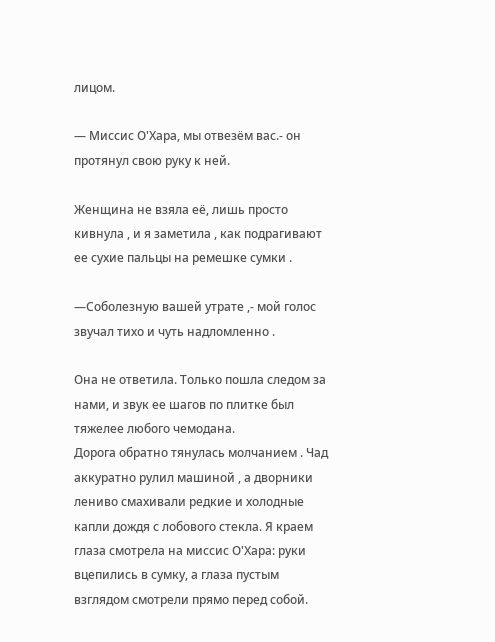лицом.

— Миссис О'Хара, мы отвезём вас.- он протянул свою руку к ней.

Женщина не взяла её, лишь просто кивнула , и я заметила , как подрагивают ее сухие пальцы на ремешке сумки .

—Соболезную вашей утрате ,- мой голос звучал тихо и чуть надломленно .

Она не ответила. Только пошла следом за нами, и звук ее шагов по плитке был тяжелее любого чемодана.
Дорога обратно тянулась молчанием . Чад аккуратно рулил машиной , а дворники лениво смахивали редкие и холодные капли дождя с лобового стекла. Я краем глаза смотрела на миссис О'Хара: руки вцепились в сумку, а глаза пустым взглядом смотрели прямо перед собой.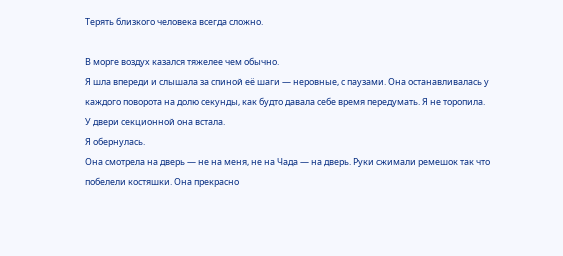Терять близкого человека всегда сложно.

В морге воздух казался тяжелее чем обычно.
Я шла впереди и слышала за спиной её шаги — неровные, с паузами. Она останавливалась у каждого поворота на долю секунды, как будто давала себе время передумать. Я не торопила.
У двери секционной она встала.
Я обернулась.
Она смотрела на дверь — не на меня, не на Чада — на дверь. Руки сжимали ремешок так что побелели костяшки. Она прекрасно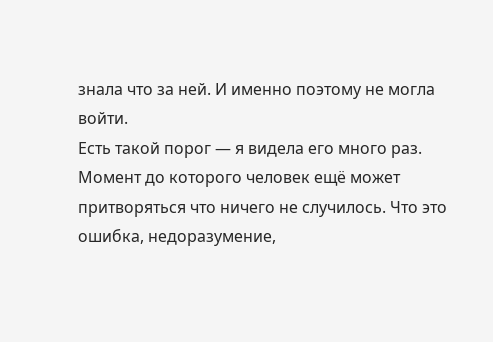знала что за ней. И именно поэтому не могла войти.
Есть такой порог — я видела его много раз. Момент до которого человек ещё может притворяться что ничего не случилось. Что это ошибка, недоразумение,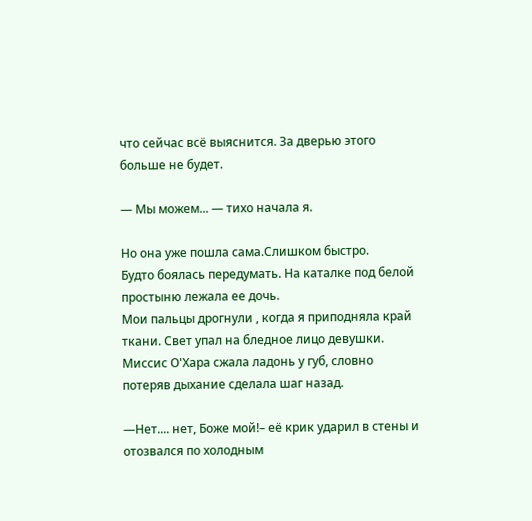что сейчас всё выяснится. За дверью этого больше не будет.

— Мы можем... — тихо начала я.

Но она уже пошла сама.Слишком быстро.
Будто боялась передумать. На каталке под белой простыню лежала ее дочь.
Мои пальцы дрогнули , когда я приподняла край ткани. Свет упал на бледное лицо девушки. Миссис О'Хара сжала ладонь у губ, словно потеряв дыхание сделала шаг назад.

—Нет.... нет, Боже мой!– её крик ударил в стены и отозвался по холодным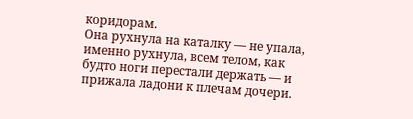коридорам.
Она рухнула на каталку — не упала, именно рухнула, всем телом, как будто ноги перестали держать — и прижала ладони к плечам дочери.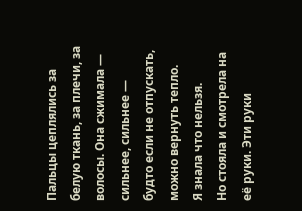Пальцы цеплялись за белую ткань, за плечи, за волосы. Она сжимала — сильнее, сильнее — будто если не отпускать, можно вернуть тепло.
Я знала что нельзя.
Но стояла и смотрела на её руки. Эти руки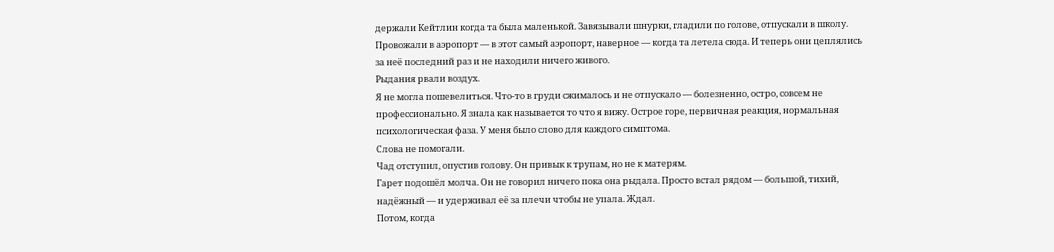держали Кейтлин когда та была маленькой. Завязывали шнурки, гладили по голове, отпускали в школу. Провожали в аэропорт — в этот самый аэропорт, наверное — когда та летела сюда. И теперь они цеплялись за неё последний раз и не находили ничего живого.
Рыдания рвали воздух.
Я не могла пошевелиться. Что-то в груди сжималось и не отпускало — болезненно, остро, совсем не профессионально. Я знала как называется то что я вижу. Острое горе, первичная реакция, нормальная психологическая фаза. У меня было слово для каждого симптома.
Слова не помогали.
Чад отступил, опустив голову. Он привык к трупам, но не к матерям.
Гарет подошёл молча. Он не говорил ничего пока она рыдала. Просто встал рядом — большой, тихий, надёжный — и удерживал её за плечи чтобы не упала. Ждал.
Потом, когда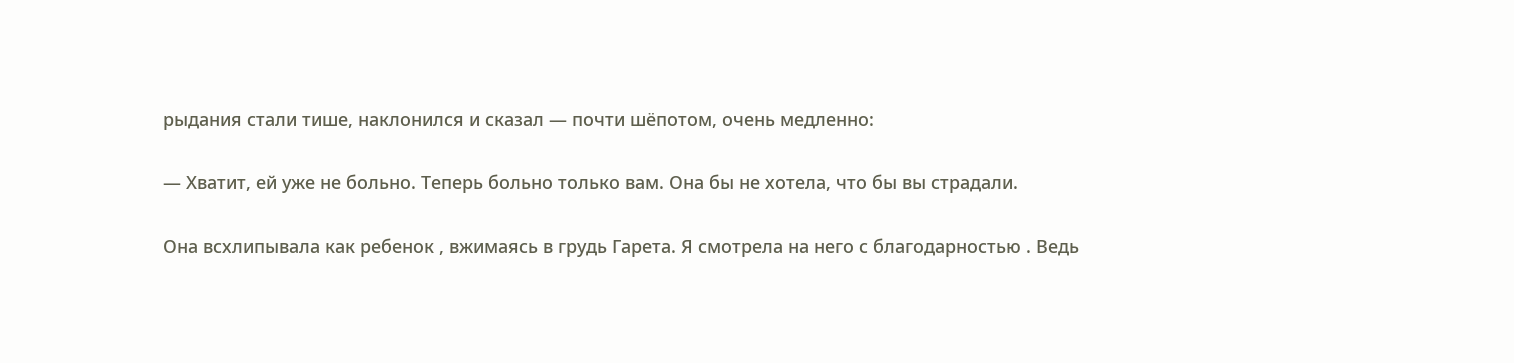рыдания стали тише, наклонился и сказал — почти шёпотом, очень медленно:

— Хватит, ей уже не больно. Теперь больно только вам. Она бы не хотела, что бы вы страдали.

Она всхлипывала как ребенок , вжимаясь в грудь Гарета. Я смотрела на него с благодарностью . Ведь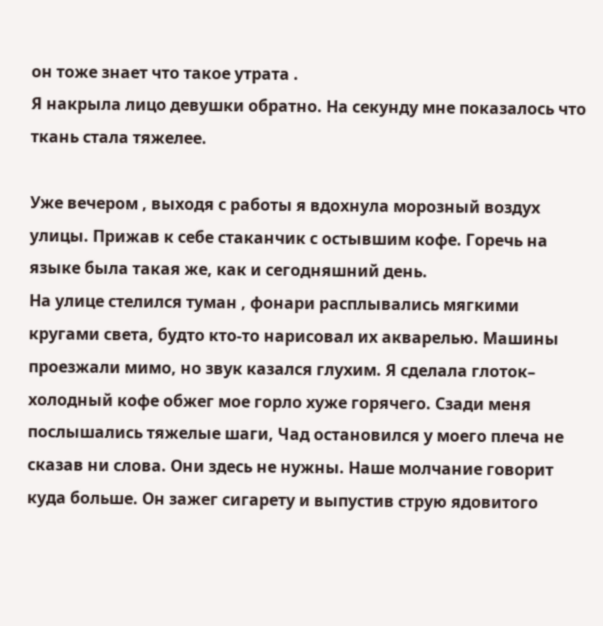он тоже знает что такое утрата .
Я накрыла лицо девушки обратно. На секунду мне показалось что ткань стала тяжелее.

Уже вечером , выходя с работы я вдохнула морозный воздух улицы. Прижав к себе стаканчик с остывшим кофе. Горечь на языке была такая же, как и сегодняшний день.
На улице стелился туман , фонари расплывались мягкими кругами света, будто кто-то нарисовал их акварелью. Машины проезжали мимо, но звук казался глухим. Я сделала глоток– холодный кофе обжег мое горло хуже горячего. Сзади меня послышались тяжелые шаги, Чад остановился у моего плеча не сказав ни слова. Они здесь не нужны. Наше молчание говорит куда больше. Он зажег сигарету и выпустив струю ядовитого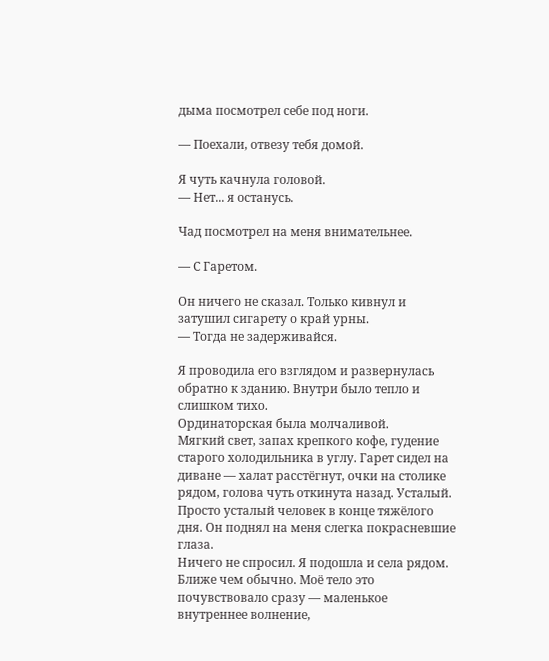дыма посмотрел себе под ноги.

— Поехали, отвезу тебя домой.

Я чуть качнула головой.
— Нет... я останусь.

Чад посмотрел на меня внимательнее.

— С Гаретом.

Он ничего не сказал. Только кивнул и затушил сигарету о край урны.
— Тогда не задерживайся.

Я проводила его взглядом и развернулась обратно к зданию. Внутри было тепло и слишком тихо.
Ординаторская была молчаливой.
Мягкий свет, запах крепкого кофе, гудение старого холодильника в углу. Гарет сидел на диване — халат расстёгнут, очки на столике рядом, голова чуть откинута назад. Усталый. Просто усталый человек в конце тяжёлого дня. Он поднял на меня слегка покрасневшие глаза.
Ничего не спросил. Я подошла и села рядом. Ближе чем обычно. Моё тело это почувствовало сразу — маленькое внутреннее волнение,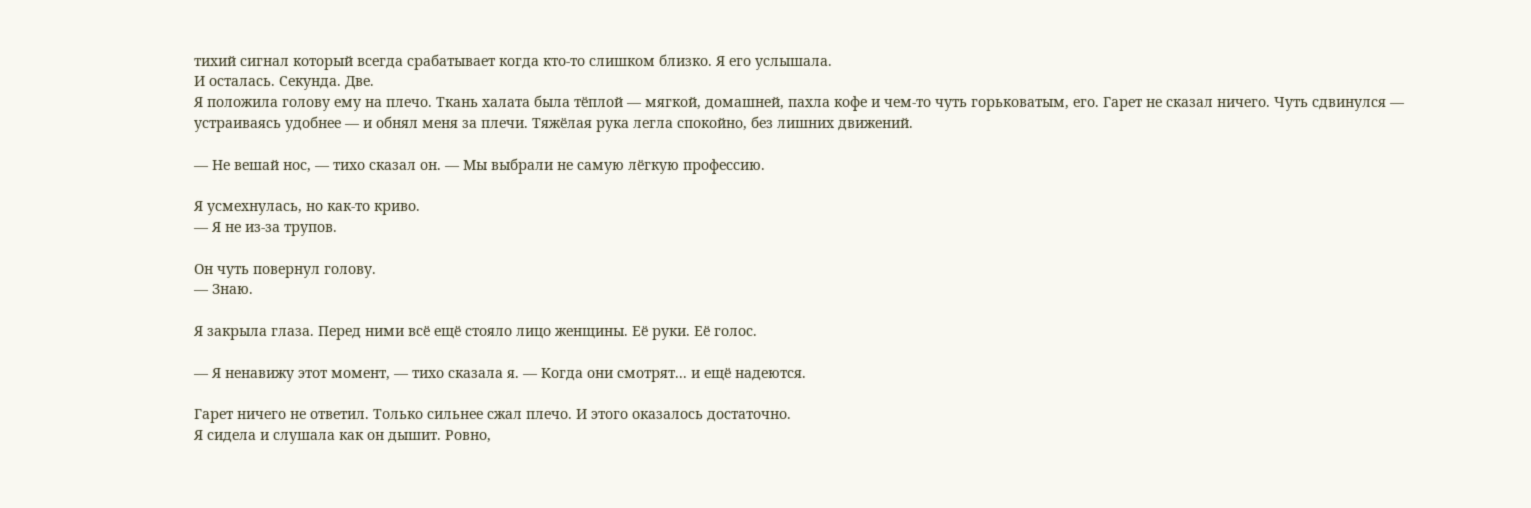тихий сигнал который всегда срабатывает когда кто-то слишком близко. Я его услышала.
И осталась. Секунда. Две.
Я положила голову ему на плечо. Ткань халата была тёплой — мягкой, домашней, пахла кофе и чем-то чуть горьковатым, его. Гарет не сказал ничего. Чуть сдвинулся — устраиваясь удобнее — и обнял меня за плечи. Тяжёлая рука легла спокойно, без лишних движений.

— Не вешай нос, — тихо сказал он. — Мы выбрали не самую лёгкую профессию.

Я усмехнулась, но как-то криво.
— Я не из-за трупов.

Он чуть повернул голову.
— Знаю.

Я закрыла глаза. Перед ними всё ещё стояло лицо женщины. Её руки. Её голос.

— Я ненавижу этот момент, — тихо сказала я. — Когда они смотрят... и ещё надеются.

Гарет ничего не ответил. Только сильнее сжал плечо. И этого оказалось достаточно.
Я сидела и слушала как он дышит. Ровно,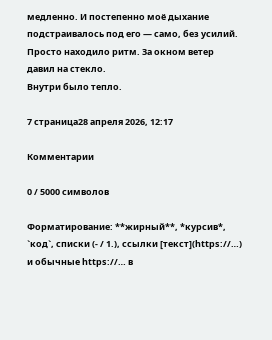медленно. И постепенно моё дыхание подстраивалось под его — само, без усилий. Просто находило ритм. За окном ветер давил на стекло.
Внутри было тепло.

7 страница28 апреля 2026, 12:17

Комментарии

0 / 5000 символов

Форматирование: **жирный**, *курсив*, `код`, списки (- / 1.), ссылки [текст](https://…) и обычные https://… в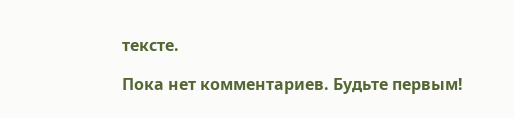тексте.

Пока нет комментариев. Будьте первым!